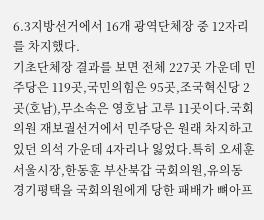6.3지방선거에서 16개 광역단체장 중 12자리를 차지했다.
기초단체장 결과를 보면 전체 227곳 가운데 민주당은 119곳,국민의힘은 95곳,조국혁신당 2곳(호남),무소속은 영호남 고루 11곳이다.국회의원 재보궐선거에서 민주당은 원래 차지하고 있던 의석 가운데 4자리나 잃었다.특히 오세훈 서울시장,한동훈 부산북갑 국회의원,유의동 경기평택을 국회의원에게 당한 패배가 뼈아프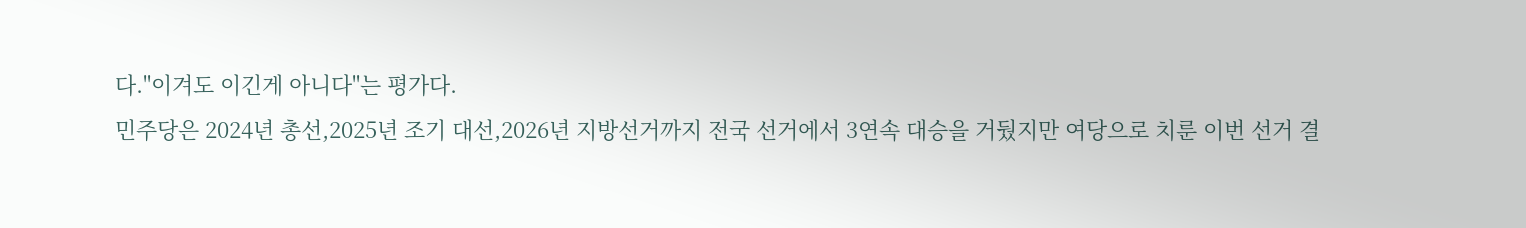다."이겨도 이긴게 아니다"는 평가다.
민주당은 2024년 총선,2025년 조기 대선,2026년 지방선거까지 전국 선거에서 3연속 대승을 거뒀지만 여당으로 치룬 이번 선거 결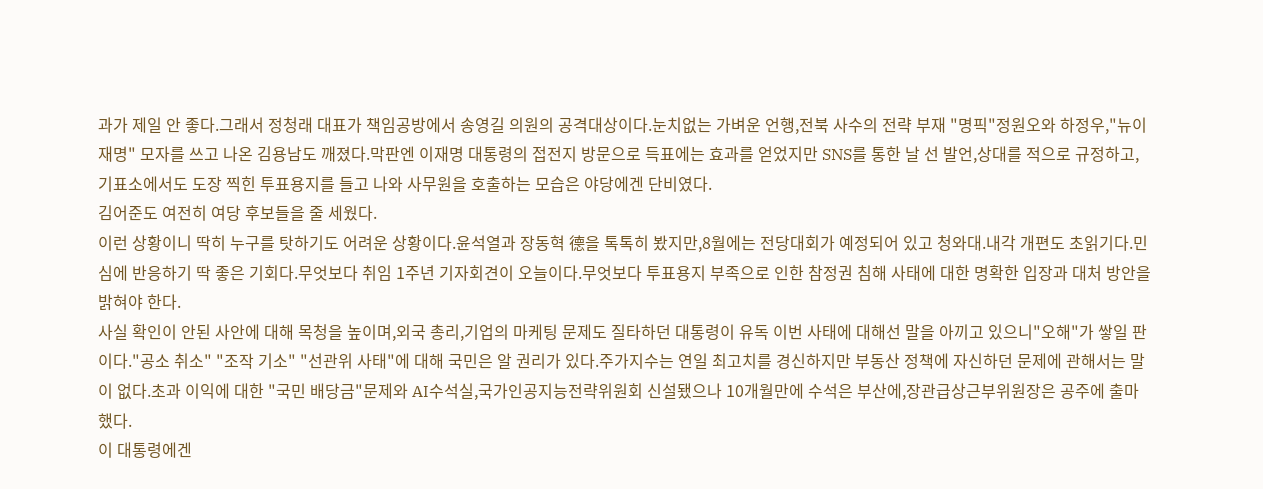과가 제일 안 좋다.그래서 정청래 대표가 책임공방에서 송영길 의원의 공격대상이다.눈치없는 가벼운 언행,전북 사수의 전략 부재 "명픽"정원오와 하정우,"뉴이재명" 모자를 쓰고 나온 김용남도 깨졌다.막판엔 이재명 대통령의 접전지 방문으로 득표에는 효과를 얻었지만 SNS를 통한 날 선 발언,상대를 적으로 규정하고,기표소에서도 도장 찍힌 투표용지를 들고 나와 사무원을 호출하는 모습은 야당에겐 단비였다.
김어준도 여전히 여당 후보들을 줄 세웠다.
이런 상황이니 딱히 누구를 탓하기도 어려운 상황이다.윤석열과 장동혁 德을 톡톡히 봤지만,8월에는 전당대회가 예정되어 있고 청와대.내각 개편도 초읽기다.민심에 반응하기 딱 좋은 기회다.무엇보다 취임 1주년 기자회견이 오늘이다.무엇보다 투표용지 부족으로 인한 참정권 침해 사태에 대한 명확한 입장과 대처 방안을 밝혀야 한다.
사실 확인이 안된 사안에 대해 목청을 높이며,외국 총리,기업의 마케팅 문제도 질타하던 대통령이 유독 이번 사태에 대해선 말을 아끼고 있으니"오해"가 쌓일 판이다."공소 취소" "조작 기소" "선관위 사태"에 대해 국민은 알 권리가 있다.주가지수는 연일 최고치를 경신하지만 부동산 정책에 자신하던 문제에 관해서는 말이 없다.초과 이익에 대한 "국민 배당금"문제와 AI수석실,국가인공지능전략위원회 신설됐으나 10개월만에 수석은 부산에,장관급상근부위원장은 공주에 출마했다.
이 대통령에겐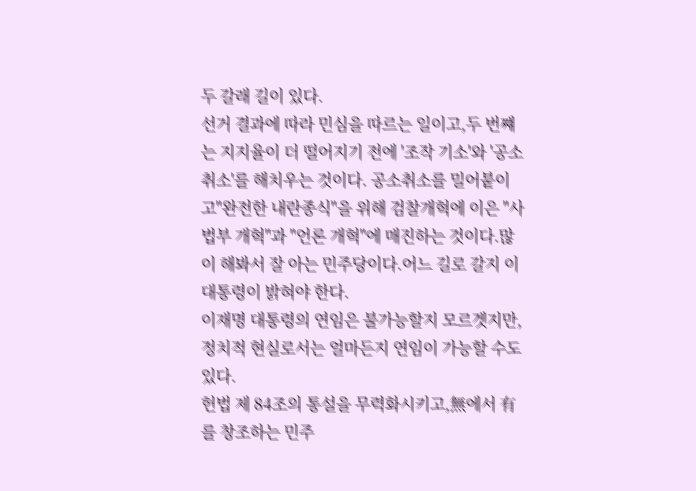두 갈래 길이 있다.
선거 결과에 따라 민심을 따르는 일이고,두 번쨰는 지지율이 더 떨어지기 전에 '조작 기소'와 '공소 취소'를 해치우는 것이다. 공소취소를 밀어붙이고"완전한 내란종식"을 위해 검찰개혁에 이은 "사법부 개혁"과 "언론 개혁"에 매진하는 것이다.많이 해봐서 잘 아는 민주당이다.어느 길로 갈지 이 대통령이 밝혀야 한다.
이재명 대통령의 연임은 불가능할지 모르겟지만,정치적 현실로서는 얼마든지 연임이 가능할 수도 있다.
헌법 제 84조의 통설을 무력화시키고,無에서 有를 창조하는 민주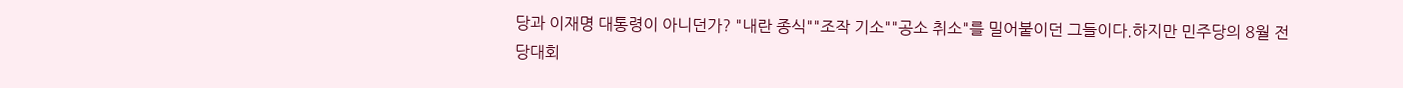당과 이재명 대통령이 아니던가? "내란 종식""조작 기소""공소 취소"를 밀어붙이던 그들이다.하지만 민주당의 8월 전당대회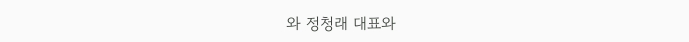와 정청래 대표와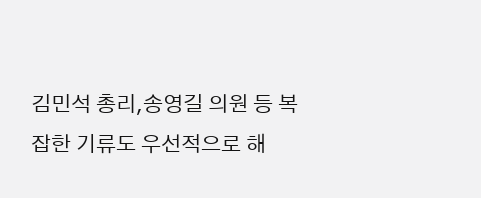김민석 총리,송영길 의원 등 복잡한 기류도 우선적으로 해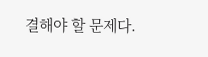결해야 할 문제다.